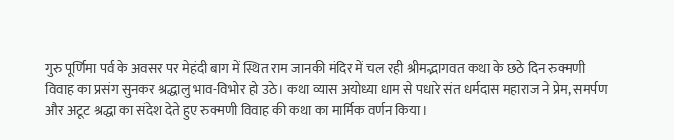गुरु पूर्णिमा पर्व के अवसर पर मेहंदी बाग में स्थित राम जानकी मंदिर में चल रही श्रीमद्भागवत कथा के छठे दिन रुक्मणी विवाह का प्रसंग सुनकर श्रद्धालु भाव-विभोर हो उठे। कथा व्यास अयोध्या धाम से पधारे संत धर्मदास महाराज ने प्रेम, समर्पण और अटूट श्रद्धा का संदेश देते हुए रुक्मणी विवाह की कथा का मार्मिक वर्णन किया।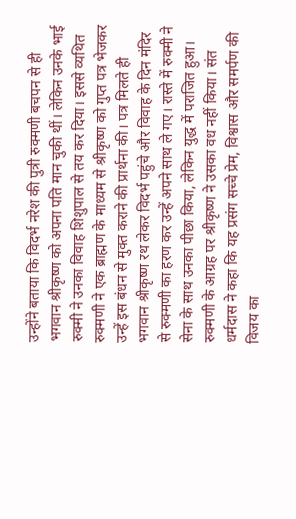उन्होंने बताया कि विदर्भ नरेश की पुत्री रुक्मणी बचपन से ही भगवान श्रीकृष्ण को अपना पति मान चुकी थीं। लेकिन उनके भाई रुक्मी ने उनका विवाह शिशुपाल से तय कर दिया। इससे व्यथित रुक्मणी ने एक ब्राह्मण के माध्यम से श्रीकृष्ण को गुप्त पत्र भेजकर उन्हें इस बंधन से मुक्त कराने की प्रार्थना की। पत्र मिलते ही भगवान श्रीकृष्ण रथ लेकर विदर्भ पहुंचे और विवाह के दिन मंदिर से रुक्मणी का हरण कर उन्हें अपने साथ ले गए। रास्ते में रुक्मी ने सेना के साथ उनका पीछा किया, लेकिन युद्ध में पराजित हुआ। रुक्मणी के आग्रह पर श्रीकृष्ण ने उसका वध नहीं किया। संत धर्मदास ने कहा कि यह प्रसंग सच्चे प्रेम, विश्वास और समर्पण की विजय का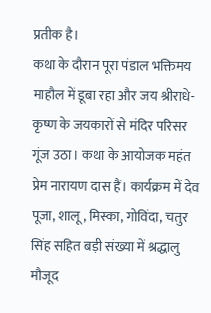प्रतीक है।
कथा के दौरान पूरा पंडाल भक्तिमय माहौल में डूबा रहा और जय श्रीराधे-कृष्ण के जयकारों से मंदिर परिसर गूंज उठा। कथा के आयोजक महंत प्रेम नारायण दास हैं। कार्यक्रम में देव पूजा, शालू, मिस्का, गोविंदा, चतुर सिंह सहित बड़ी संख्या में श्रद्धालु मौजूद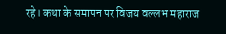रहे। कथा के समापन पर विजय वल्लभ महाराज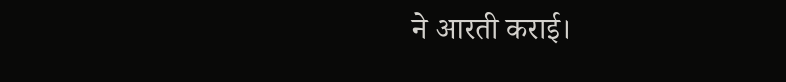ने आरती कराई।